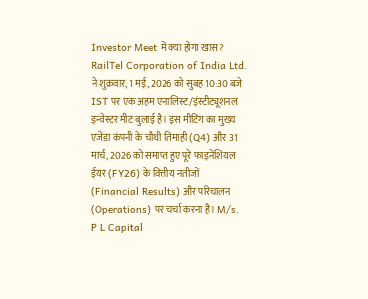Investor Meet में क्या होगा खास?
RailTel Corporation of India Ltd. ने शुक्रवार, 1 मई, 2026 को सुबह 10:30 बजे IST पर एक अहम एनालिस्ट/इंस्टीट्यूशनल इन्वेस्टर मीट बुलाई है। इस मीटिंग का मुख्य एजेंडा कंपनी के चौथी तिमाही (Q4) और 31 मार्च, 2026 को समाप्त हुए पूरे फाइनेंशियल ईयर (FY26) के वित्तीय नतीजों (Financial Results) और परिचालन (Operations) पर चर्चा करना है। M/s. P L Capital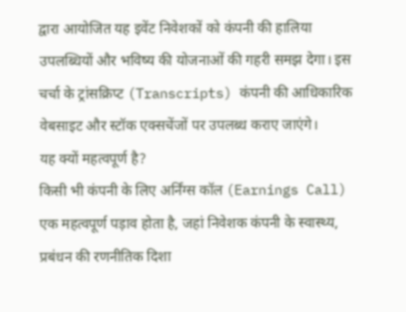द्वारा आयोजित यह इवेंट निवेशकों को कंपनी की हालिया उपलब्धियों और भविष्य की योजनाओं की गहरी समझ देगा। इस चर्चा के ट्रांसक्रिप्ट (Transcripts) कंपनी की आधिकारिक वेबसाइट और स्टॉक एक्सचेंजों पर उपलब्ध कराए जाएंगे।
यह क्यों महत्वपूर्ण है?
किसी भी कंपनी के लिए अर्निंग्स कॉल (Earnings Call) एक महत्वपूर्ण पड़ाव होता है, जहां निवेशक कंपनी के स्वास्थ्य, प्रबंधन की रणनीतिक दिशा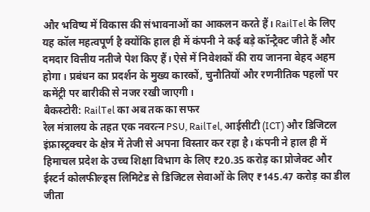और भविष्य में विकास की संभावनाओं का आकलन करते हैं। RailTel के लिए यह कॉल महत्वपूर्ण है क्योंकि हाल ही में कंपनी ने कई बड़े कॉन्ट्रैक्ट जीते हैं और दमदार वित्तीय नतीजे पेश किए हैं। ऐसे में निवेशकों की राय जानना बेहद अहम होगा। प्रबंधन का प्रदर्शन के मुख्य कारकों, चुनौतियों और रणनीतिक पहलों पर कमेंट्री पर बारीकी से नजर रखी जाएगी।
बैकस्टोरी: RailTel का अब तक का सफर
रेल मंत्रालय के तहत एक नवरत्न PSU, RailTel, आईसीटी (ICT) और डिजिटल इंफ्रास्ट्रक्चर के क्षेत्र में तेजी से अपना विस्तार कर रहा है। कंपनी ने हाल ही में हिमाचल प्रदेश के उच्च शिक्षा विभाग के लिए ₹20.35 करोड़ का प्रोजेक्ट और ईस्टर्न कोलफील्ड्स लिमिटेड से डिजिटल सेवाओं के लिए ₹145.47 करोड़ का डील जीता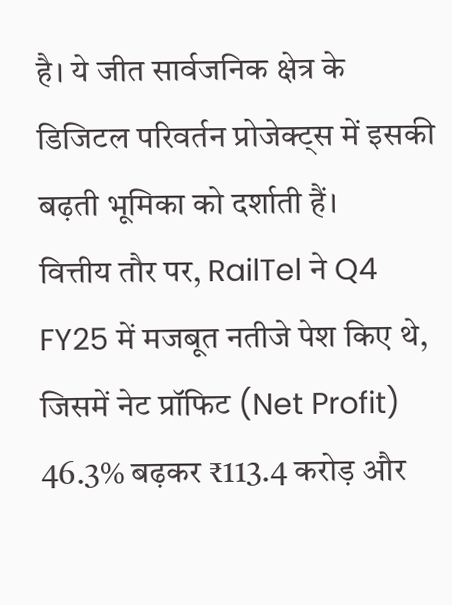है। ये जीत सार्वजनिक क्षेत्र के डिजिटल परिवर्तन प्रोजेक्ट्स में इसकी बढ़ती भूमिका को दर्शाती हैं।
वित्तीय तौर पर, RailTel ने Q4 FY25 में मजबूत नतीजे पेश किए थे, जिसमें नेट प्रॉफिट (Net Profit) 46.3% बढ़कर ₹113.4 करोड़ और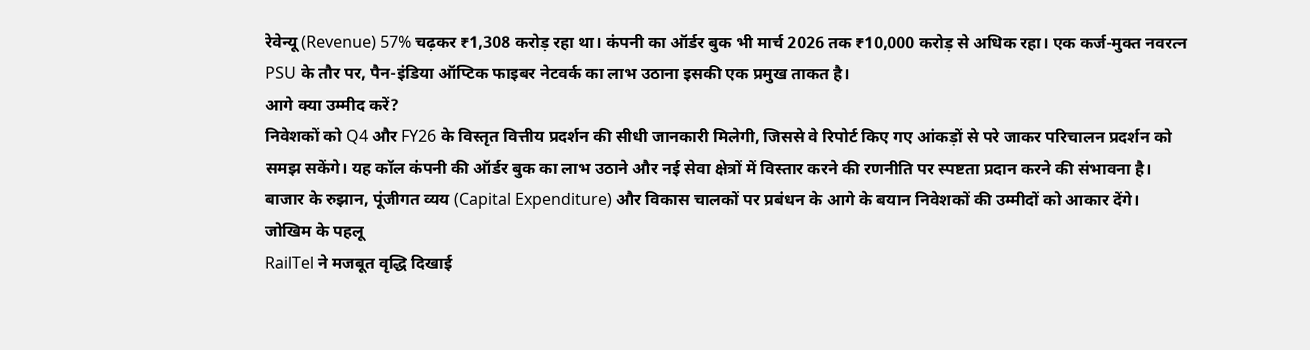रेवेन्यू (Revenue) 57% चढ़कर ₹1,308 करोड़ रहा था। कंपनी का ऑर्डर बुक भी मार्च 2026 तक ₹10,000 करोड़ से अधिक रहा। एक कर्ज-मुक्त नवरत्न PSU के तौर पर, पैन-इंडिया ऑप्टिक फाइबर नेटवर्क का लाभ उठाना इसकी एक प्रमुख ताकत है।
आगे क्या उम्मीद करें?
निवेशकों को Q4 और FY26 के विस्तृत वित्तीय प्रदर्शन की सीधी जानकारी मिलेगी, जिससे वे रिपोर्ट किए गए आंकड़ों से परे जाकर परिचालन प्रदर्शन को समझ सकेंगे। यह कॉल कंपनी की ऑर्डर बुक का लाभ उठाने और नई सेवा क्षेत्रों में विस्तार करने की रणनीति पर स्पष्टता प्रदान करने की संभावना है। बाजार के रुझान, पूंजीगत व्यय (Capital Expenditure) और विकास चालकों पर प्रबंधन के आगे के बयान निवेशकों की उम्मीदों को आकार देंगे।
जोखिम के पहलू
RailTel ने मजबूत वृद्धि दिखाई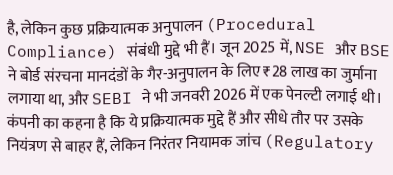है, लेकिन कुछ प्रक्रियात्मक अनुपालन (Procedural Compliance) संबंधी मुद्दे भी हैं। जून 2025 में, NSE और BSE ने बोर्ड संरचना मानदंडों के गैर-अनुपालन के लिए ₹28 लाख का जुर्माना लगाया था, और SEBI ने भी जनवरी 2026 में एक पेनल्टी लगाई थी। कंपनी का कहना है कि ये प्रक्रियात्मक मुद्दे हैं और सीधे तौर पर उसके नियंत्रण से बाहर हैं, लेकिन निरंतर नियामक जांच (Regulatory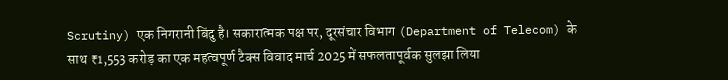Scrutiny) एक निगरानी बिंदु है। सकारात्मक पक्ष पर, दूरसंचार विभाग (Department of Telecom) के साथ ₹1,553 करोड़ का एक महत्वपूर्ण टैक्स विवाद मार्च 2025 में सफलतापूर्वक सुलझा लिया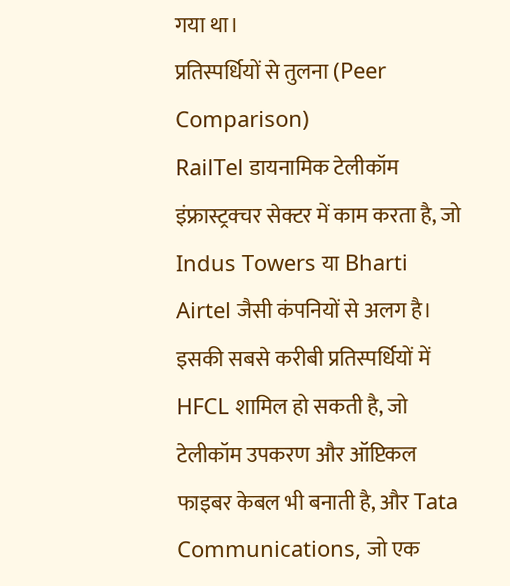गया था।
प्रतिस्पर्धियों से तुलना (Peer Comparison)
RailTel डायनामिक टेलीकॉम इंफ्रास्ट्रक्चर सेक्टर में काम करता है, जो Indus Towers या Bharti Airtel जैसी कंपनियों से अलग है। इसकी सबसे करीबी प्रतिस्पर्धियों में HFCL शामिल हो सकती है, जो टेलीकॉम उपकरण और ऑप्टिकल फाइबर केबल भी बनाती है, और Tata Communications, जो एक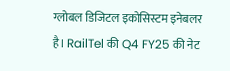ग्लोबल डिजिटल इकोसिस्टम इनेबलर है। RailTel की Q4 FY25 की नेट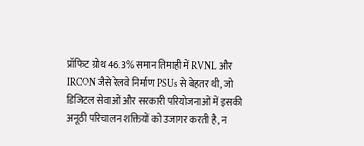प्रॉफिट ग्रोथ 46.3% समान तिमाही में RVNL और IRCON जैसे रेलवे निर्माण PSUs से बेहतर थी, जो डिजिटल सेवाओं और सरकारी परियोजनाओं में इसकी अनूठी परिचालन शक्तियों को उजागर करती है, न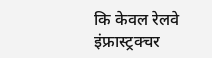कि केवल रेलवे इंफ्रास्ट्रक्चर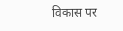विकास पर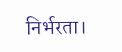निर्भरता।